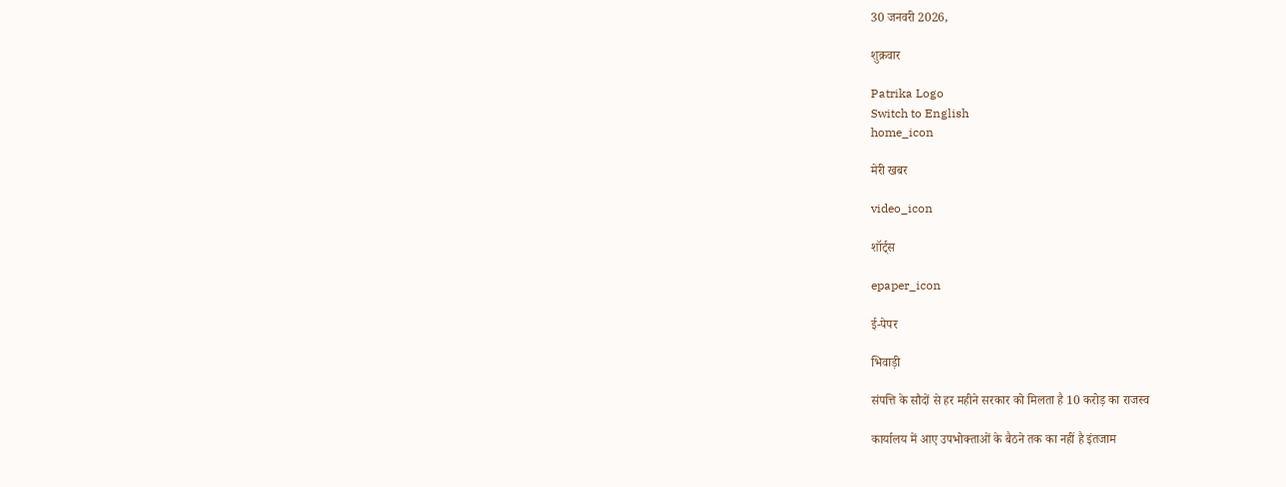30 जनवरी 2026,

शुक्रवार

Patrika Logo
Switch to English
home_icon

मेरी खबर

video_icon

शॉर्ट्स

epaper_icon

ई-पेपर

भिवाड़ी

संपत्ति के सौदों से हर महीने सरकार को मिलता है 10 करोड़ का राजस्व

कार्यालय में आए उपभोक्ताओं के बैठने तक का नहीं है इंतजाम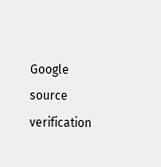Google source verification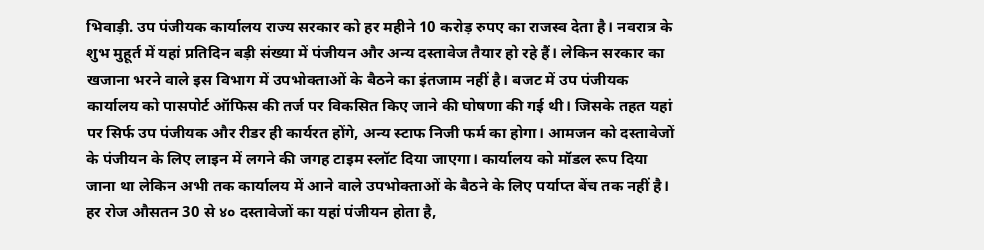भिवाड़ी. उप पंजीयक कार्यालय राज्य सरकार को हर महीने 10 करोड़ रुपए का राजस्व देता है। नवरात्र के शुभ मुहूर्त में यहां प्रतिदिन बड़ी संख्या में पंजीयन और अन्य दस्तावेज तैयार हो रहे हैं। लेकिन सरकार का खजाना भरने वाले इस विभाग में उपभोक्ताओं के बैठने का इंतजाम नहीं है। बजट में उप पंजीयक कार्यालय को पासपोर्ट ऑफिस की तर्ज पर विकसित किए जाने की घोषणा की गई थी। जिसके तहत यहां पर सिर्फ उप पंजीयक और रीडर ही कार्यरत होंगे, अन्य स्टाफ निजी फर्म का होगा। आमजन को दस्तावेजों के पंजीयन के लिए लाइन में लगने की जगह टाइम स्लॉट दिया जाएगा। कार्यालय को मॉडल रूप दिया जाना था लेकिन अभी तक कार्यालय में आने वाले उपभोक्ताओं के बैठने के लिए पर्याप्त बेंच तक नहीं है। हर रोज औसतन 30 से ४० दस्तावेजों का यहां पंजीयन होता है,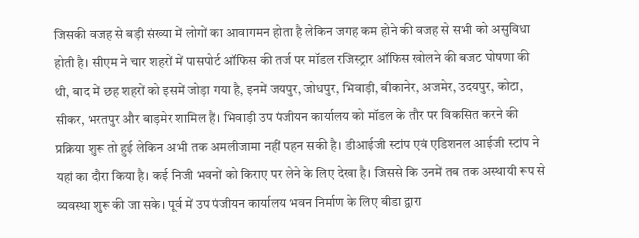जिसकी वजह से बड़ी संख्या में लोगों का आवागमन होता है लेकिन जगह कम होने की वजह से सभी को असुविधा होती है। सीएम ने चार शहरों में पासपोर्ट ऑफिस की तर्ज पर मॉडल रजिस्ट्रार ऑफिस खोलने की बजट घोषणा की थी, बाद में छह शहरों को इसमें जोड़ा गया है, इनमें जयपुर, जोधपुर, भिवाड़ी, बीकानेर, अजमेर, उदयपुर, कोटा, सीकर, भरतपुर और बाड़मेर शामिल हैं। भिवाड़ी उप पंजीयन कार्यालय को मॉडल के तौर पर विकसित करने की प्रक्रिया शुरू तो हुई लेकिन अभी तक अमलीजामा नहीं पहन सकी है। डीआईजी स्टांप एवं एडिशनल आईजी स्टांप ने यहां का दौरा किया है। कई निजी भवनों को किराए पर लेने के लिए देखा है। जिससे कि उनमें तब तक अस्थायी रूप से व्यवस्था शुरू की जा सके। पूर्व में उप पंजीयन कार्यालय भवन निर्माण के लिए बीडा द्वारा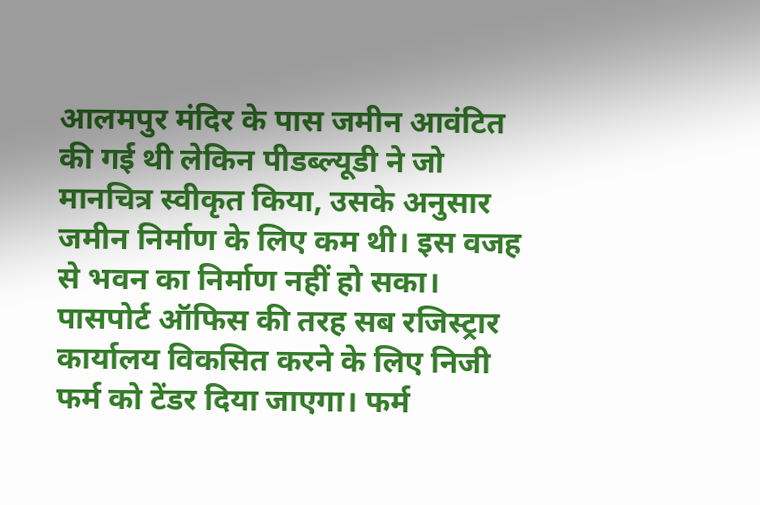आलमपुर मंदिर के पास जमीन आवंटित की गई थी लेकिन पीडब्ल्यूडी ने जो मानचित्र स्वीकृत किया, उसके अनुसार जमीन निर्माण के लिए कम थी। इस वजह से भवन का निर्माण नहीं हो सका। पासपोर्ट ऑफिस की तरह सब रजिस्ट्रार कार्यालय विकसित करने के लिए निजी फर्म को टेंडर दिया जाएगा। फर्म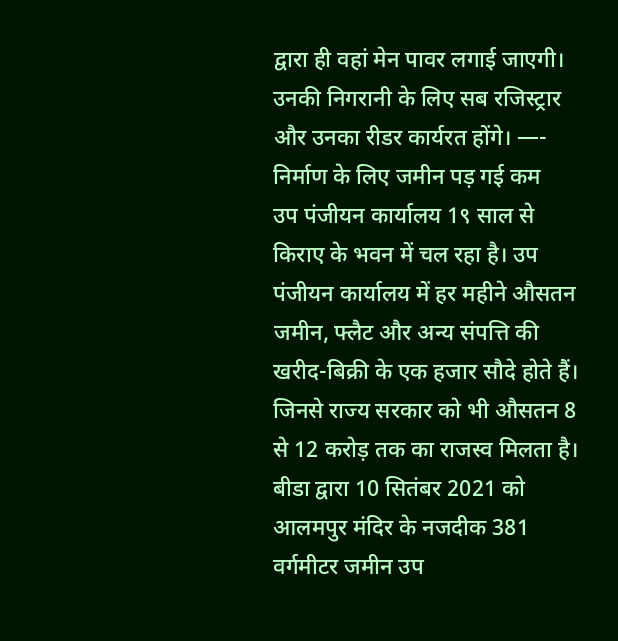द्वारा ही वहां मेन पावर लगाई जाएगी। उनकी निगरानी के लिए सब रजिस्ट्रार और उनका रीडर कार्यरत होंगे। —-
निर्माण के लिए जमीन पड़ गई कम
उप पंजीयन कार्यालय 1९ साल से किराए के भवन में चल रहा है। उप पंजीयन कार्यालय में हर महीने औसतन जमीन, फ्लैट और अन्य संपत्ति की खरीद-बिक्री के एक हजार सौदे होते हैं। जिनसे राज्य सरकार को भी औसतन 8 से 12 करोड़ तक का राजस्व मिलता है। बीडा द्वारा 10 सितंबर 2021 को आलमपुर मंदिर के नजदीक 381 वर्गमीटर जमीन उप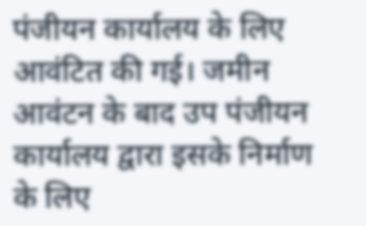पंजीयन कार्यालय के लिए आवंटित की गई। जमीन आवंटन के बाद उप पंजीयन कार्यालय द्वारा इसके निर्माण के लिए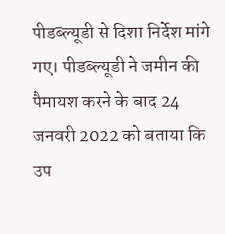पीडब्ल्यूडी से दिशा निर्देश मांगे गए। पीडब्ल्यूडी ने जमीन की पैमायश करने के बाद 24 जनवरी 2022 को बताया कि उप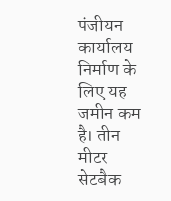पंजीयन कार्यालय निर्माण के लिए यह जमीन कम है। तीन मीटर सेटबैक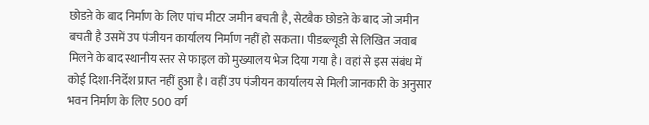छोडऩे के बाद निर्माण के लिए पांच मीटर जमीन बचती है, सेटबैक छोडऩे के बाद जो जमीन बचती है उसमें उप पंजीयन कार्यालय निर्माण नहीं हो सकता। पीडब्ल्यूडी से लिखित जवाब मिलने के बाद स्थानीय स्तर से फाइल को मुख्यालय भेज दिया गया है। वहां से इस संबंध में कोई दिशा-निर्देश प्राप्त नहीं हुआ है। वहीं उप पंजीयन कार्यालय से मिली जानकारी के अनुसार भवन निर्माण के लिए 500 वर्ग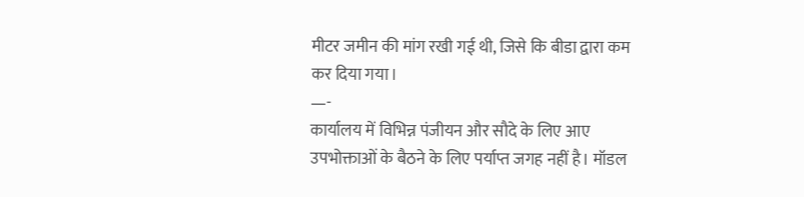मीटर जमीन की मांग रखी गई थी, जिसे कि बीडा द्वारा कम कर दिया गया।
—-
कार्यालय में विभिन्न पंजीयन और सौदे के लिए आए उपभोक्ताओं के बैठने के लिए पर्याप्त जगह नहीं है। मॉडल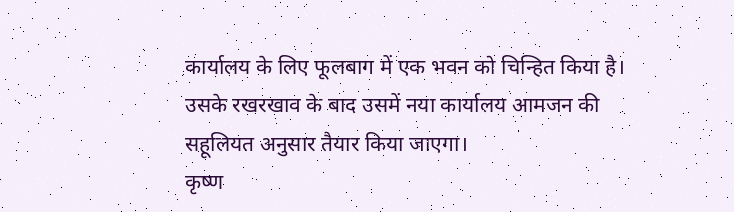कार्यालय के लिए फूलबाग में एक भवन को चिन्हित किया है। उसके रखरखाव के बाद उसमें नया कार्यालय आमजन की सहूलियत अनुसार तैयार किया जाएगा।
कृष्ण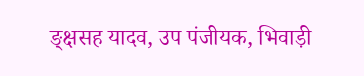ङ्क्षसह यादव, उप पंजीयक, भिवाड़ी